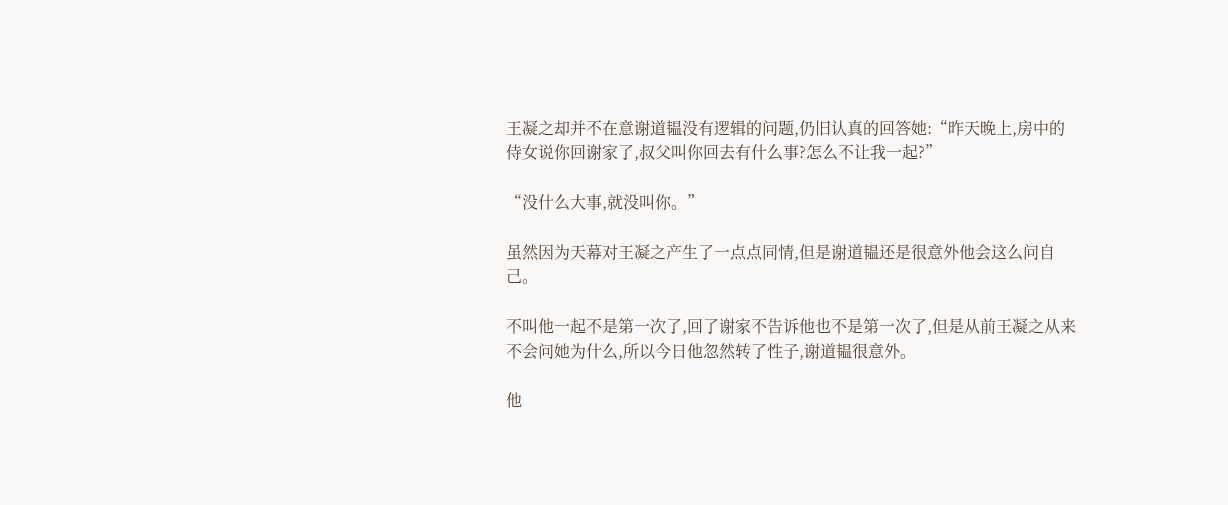王凝之却并不在意谢道韫没有逻辑的问题,仍旧认真的回答她:“昨天晚上,房中的侍女说你回谢家了,叔父叫你回去有什么事?怎么不让我一起?”

“没什么大事,就没叫你。”

虽然因为天幕对王凝之产生了一点点同情,但是谢道韫还是很意外他会这么问自己。

不叫他一起不是第一次了,回了谢家不告诉他也不是第一次了,但是从前王凝之从来不会问她为什么,所以今日他忽然转了性子,谢道韫很意外。

他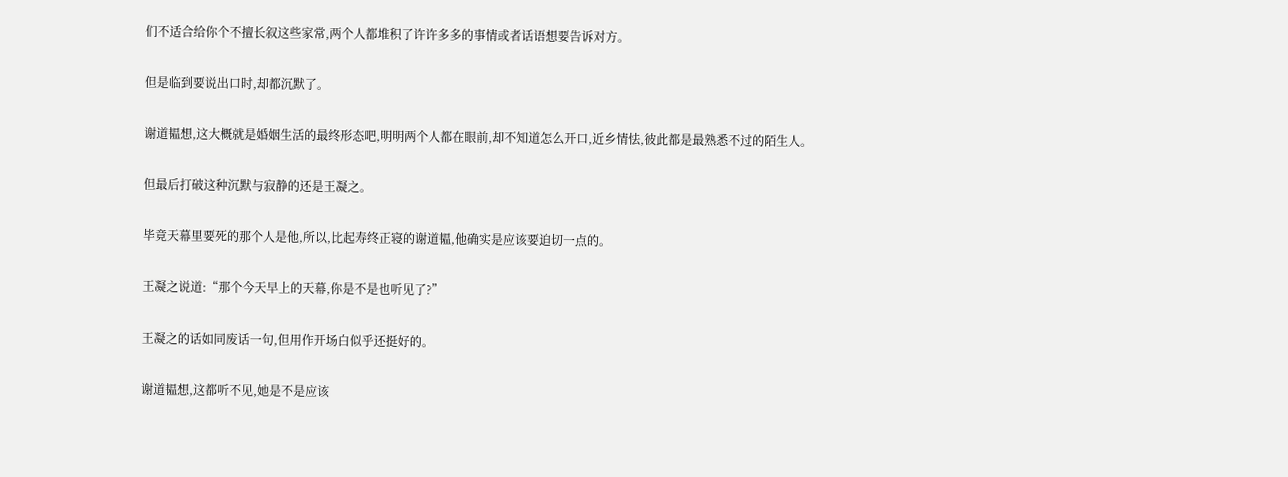们不适合给你个不擅长叙这些家常,两个人都堆积了许许多多的事情或者话语想要告诉对方。

但是临到要说出口时,却都沉默了。

谢道韫想,这大概就是婚姻生活的最终形态吧,明明两个人都在眼前,却不知道怎么开口,近乡情怯,彼此都是最熟悉不过的陌生人。

但最后打破这种沉默与寂静的还是王凝之。

毕竟天幕里要死的那个人是他,所以,比起寿终正寝的谢道韫,他确实是应该要迫切一点的。

王凝之说道:“那个今天早上的天幕,你是不是也听见了?”

王凝之的话如同废话一句,但用作开场白似乎还挺好的。

谢道韫想,这都听不见,她是不是应该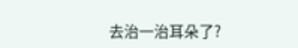去治一治耳朵了?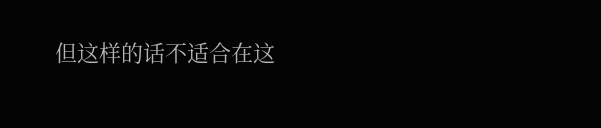但这样的话不适合在这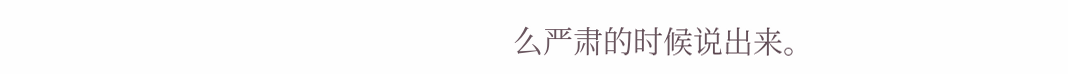么严肃的时候说出来。